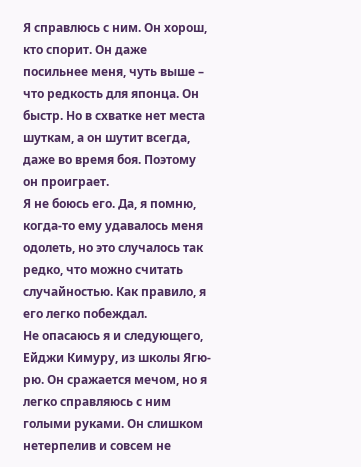Я справлюсь с ним. Он хорош, кто спорит. Он даже посильнее меня, чуть выше – что редкость для японца. Он быстр. Но в схватке нет места шуткам, а он шутит всегда, даже во время боя. Поэтому он проиграет.
Я не боюсь его. Да, я помню, когда-то ему удавалось меня одолеть, но это случалось так редко, что можно считать случайностью. Как правило, я его легко побеждал.
Не опасаюсь я и следующего, Ейджи Кимуру, из школы Ягю-рю. Он сражается мечом, но я легко справляюсь с ним голыми руками. Он слишком нетерпелив и совсем не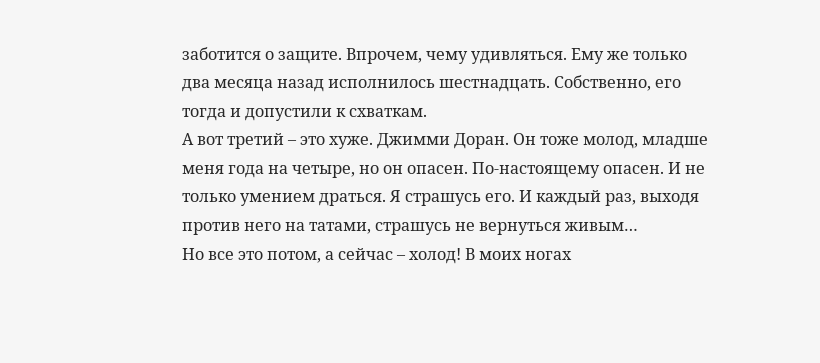заботится о защите. Впрочем, чему удивляться. Ему же только два месяца назад исполнилось шестнадцать. Собственно, его тогда и допустили к схваткам.
А вот третий – это хуже. Джимми Доран. Он тоже молод, младше меня года на четыре, но он опасен. По-настоящему опасен. И не только умением драться. Я страшусь его. И каждый раз, выходя против него на татами, страшусь не вернуться живым…
Но все это потом, а сейчас – холод! В моих ногах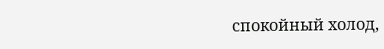спокойный холод,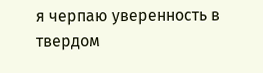я черпаю уверенность в твердом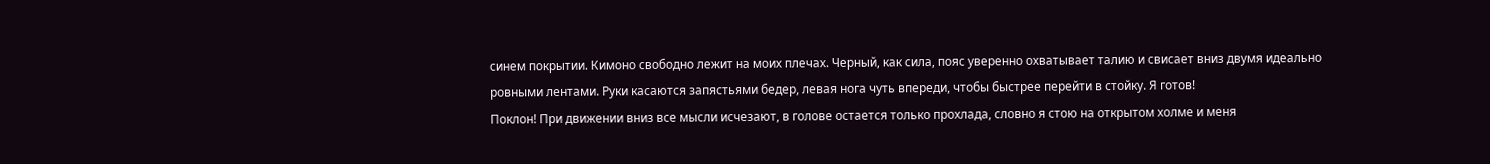синем покрытии. Кимоно свободно лежит на моих плечах. Черный, как сила, пояс уверенно охватывает талию и свисает вниз двумя идеально ровными лентами. Руки касаются запястьями бедер, левая нога чуть впереди, чтобы быстрее перейти в стойку. Я готов!
Поклон! При движении вниз все мысли исчезают, в голове остается только прохлада, словно я стою на открытом холме и меня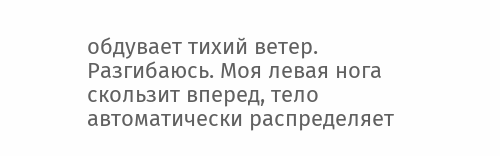обдувает тихий ветер. Разгибаюсь. Моя левая нога скользит вперед, тело автоматически распределяет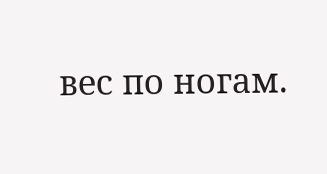вес по ногам.